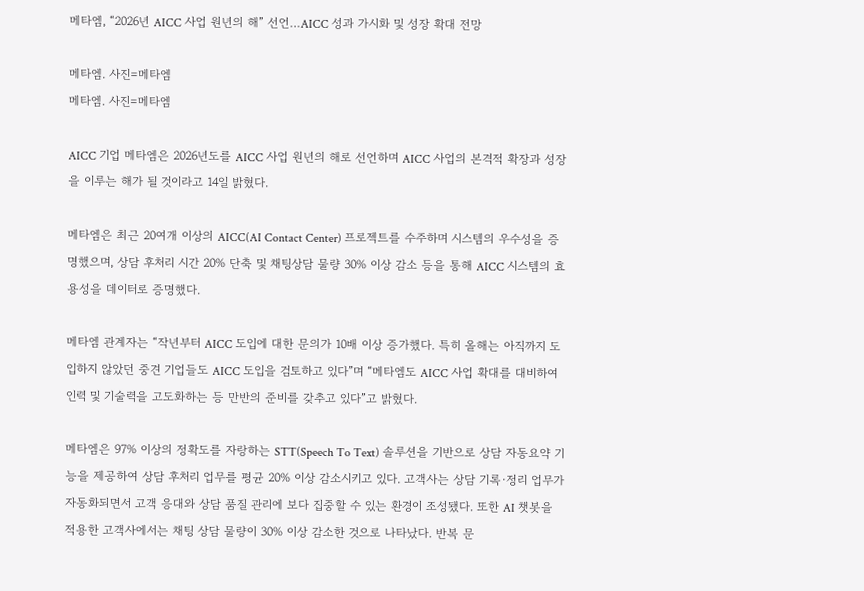메타엠, “2026년 AICC 사업 원년의 해” 선언…AICC 성과 가시화 및 성장 확대 전망

메타엠. 사진=메타엠
메타엠. 사진=메타엠

AICC 기업 메타엠은 2026년도를 AICC 사업 원년의 해로 선언하며 AICC 사업의 본격적 확장과 성장을 이루는 해가 될 것이라고 14일 밝혔다.

메타엠은 최근 20여개 이상의 AICC(AI Contact Center) 프로젝트를 수주하며 시스템의 우수성을 증명했으며, 상담 후처리 시간 20% 단축 및 채팅상담 물량 30% 이상 감소 등을 통해 AICC 시스템의 효용성을 데이터로 증명했다.

메타엠 관계자는 “작년부터 AICC 도입에 대한 문의가 10배 이상 증가했다. 특히 올해는 아직까지 도입하지 않았던 중견 기업들도 AICC 도입을 검토하고 있다”며 “메타엠도 AICC 사업 확대를 대비하여 인력 및 기술력을 고도화하는 등 만반의 준비를 갖추고 있다”고 밝혔다.

메타엠은 97% 이상의 정확도를 자랑하는 STT(Speech To Text) 솔루션을 기반으로 상담 자동요약 기능을 제공하여 상담 후처리 업무를 평균 20% 이상 감소시키고 있다. 고객사는 상담 기록·정리 업무가 자동화되면서 고객 응대와 상담 품질 관리에 보다 집중할 수 있는 환경이 조성됐다. 또한 AI 챗봇을 적용한 고객사에서는 채팅 상담 물량이 30% 이상 감소한 것으로 나타났다. 반복 문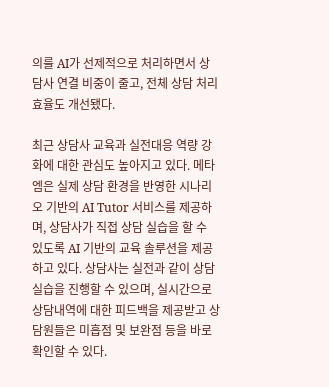의를 AI가 선제적으로 처리하면서 상담사 연결 비중이 줄고, 전체 상담 처리 효율도 개선됐다.

최근 상담사 교육과 실전대응 역량 강화에 대한 관심도 높아지고 있다. 메타엠은 실제 상담 환경을 반영한 시나리오 기반의 AI Tutor 서비스를 제공하며, 상담사가 직접 상담 실습을 할 수 있도록 AI 기반의 교육 솔루션을 제공하고 있다. 상담사는 실전과 같이 상담 실습을 진행할 수 있으며, 실시간으로 상담내역에 대한 피드백을 제공받고 상담원들은 미흡점 및 보완점 등을 바로 확인할 수 있다.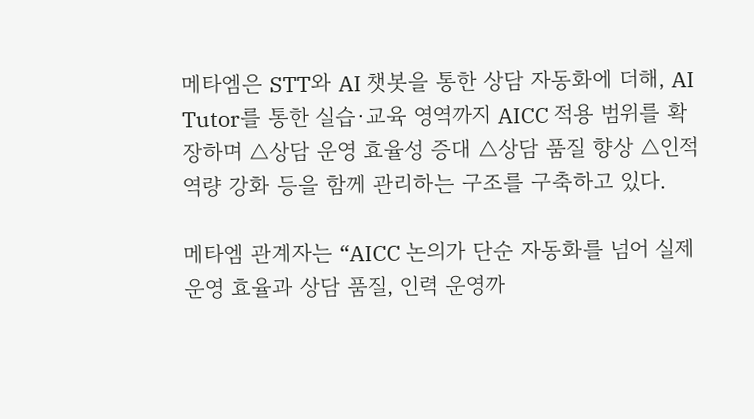메타엠은 STT와 AI 챗봇을 통한 상담 자동화에 더해, AI Tutor를 통한 실습·교육 영역까지 AICC 적용 범위를 확장하며 △상담 운영 효율성 증대 △상담 품질 향상 △인적 역량 강화 등을 함께 관리하는 구조를 구축하고 있다.

메타엠 관계자는 “AICC 논의가 단순 자동화를 넘어 실제 운영 효율과 상담 품질, 인력 운영까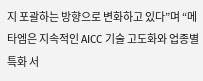지 포괄하는 방향으로 변화하고 있다”며 “메타엠은 지속적인 AICC 기술 고도화와 업종별 특화 서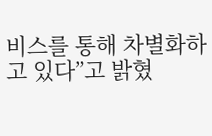비스를 통해 차별화하고 있다”고 밝혔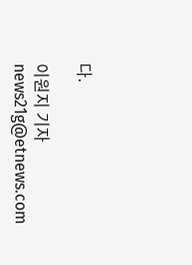다.

이원지 기자 news21g@etnews.com